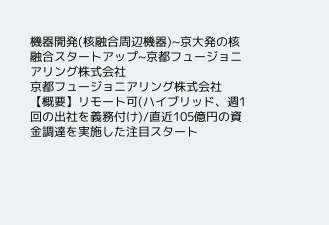機器開発(核融合周辺機器)~京大発の核融合スタートアップ~京都フュージョニアリング株式会社
京都フュージョニアリング株式会社
【概要】リモート可(ハイブリッド、週1回の出社を義務付け)/直近105億円の資金調達を実施した注目スタート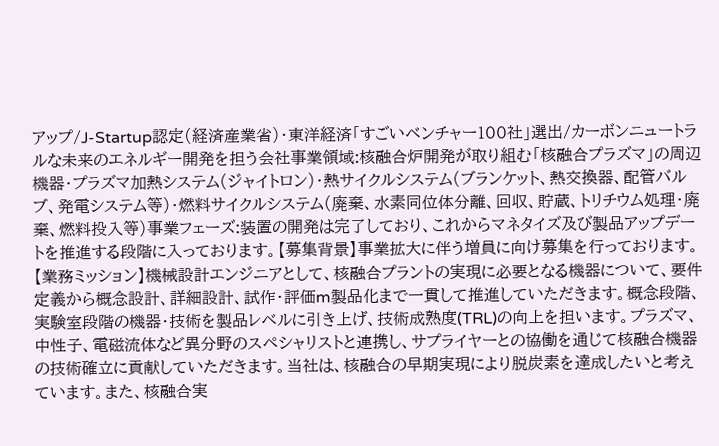アップ/J-Startup認定(経済産業省)・東洋経済「すごいベンチャー100社」選出/カーボンニュートラルな未来のエネルギー開発を担う会社事業領域:核融合炉開発が取り組む「核融合プラズマ」の周辺機器・プラズマ加熱システム(ジャイトロン)・熱サイクルシステム(ブランケット、熱交換器、配管バルブ、発電システム等)・燃料サイクルシステム(廃棄、水素同位体分離、回収、貯蔵、トリチウム処理・廃棄、燃料投入等)事業フェーズ:装置の開発は完了しており、これからマネタイズ及び製品アップデートを推進する段階に入っております。【募集背景】事業拡大に伴う増員に向け募集を行っております。【業務ミッション】機械設計エンジニアとして、核融合プラントの実現に必要となる機器について、要件定義から概念設計、詳細設計、試作・評価m製品化まで一貫して推進していただきます。概念段階、実験室段階の機器・技術を製品レベルに引き上げ、技術成熟度(TRL)の向上を担います。プラズマ、中性子、電磁流体など異分野のスペシャリストと連携し、サプライヤーとの協働を通じて核融合機器の技術確立に貢献していただきます。当社は、核融合の早期実現により脱炭素を達成したいと考えています。また、核融合実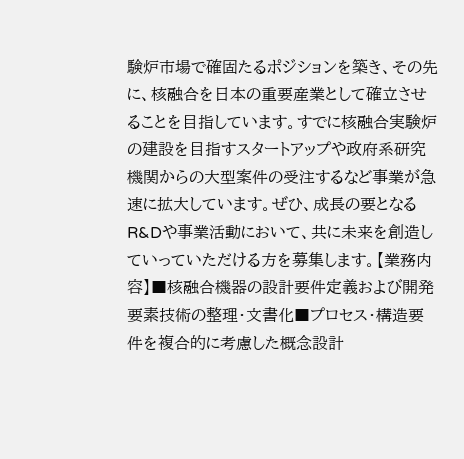験炉市場で確固たるポジションを築き、その先に、核融合を日本の重要産業として確立させることを目指しています。すでに核融合実験炉の建設を目指すスタートアップや政府系研究機関からの大型案件の受注するなど事業が急速に拡大しています。ぜひ、成長の要となるR&Dや事業活動において、共に未来を創造していっていただける方を募集します。【業務内容】■核融合機器の設計要件定義および開発要素技術の整理・文書化■プロセス・構造要件を複合的に考慮した概念設計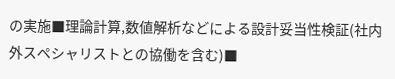の実施■理論計算,数値解析などによる設計妥当性検証(社内外スペシャリストとの協働を含む)■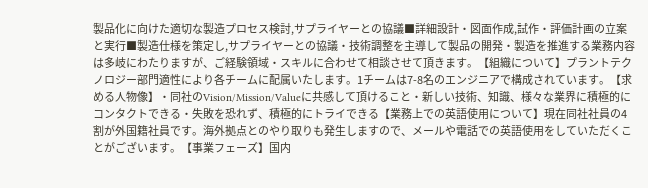製品化に向けた適切な製造プロセス検討,サプライヤーとの協議■詳細設計・図面作成,試作・評価計画の立案と実行■製造仕様を策定し,サプライヤーとの協議・技術調整を主導して製品の開発・製造を推進する業務内容は多岐にわたりますが、ご経験領域・スキルに合わせて相談させて頂きます。【組織について】プラントテクノロジー部門適性により各チームに配属いたします。1チームは7-8名のエンジニアで構成されています。【求める人物像】・同社のVision/Mission/Valueに共感して頂けること・新しい技術、知識、様々な業界に積極的にコンタクトできる・失敗を恐れず、積極的にトライできる【業務上での英語使用について】現在同社社員の4割が外国籍社員です。海外拠点とのやり取りも発生しますので、メールや電話での英語使用をしていただくことがございます。【事業フェーズ】国内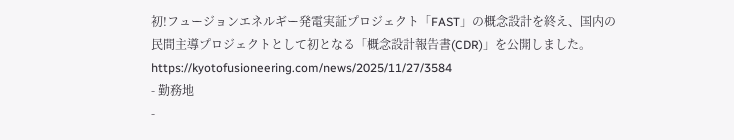初!フュージョンエネルギー発電実証プロジェクト「FAST」の概念設計を終え、国内の民間主導プロジェクトとして初となる「概念設計報告書(CDR)」を公開しました。https://kyotofusioneering.com/news/2025/11/27/3584
- 勤務地
-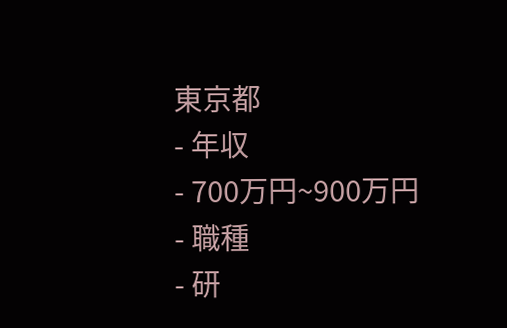東京都
- 年収
- 700万円~900万円
- 職種
- 研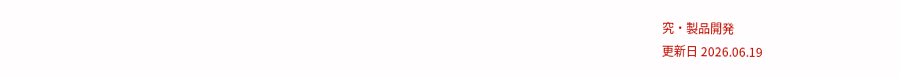究・製品開発
更新日 2026.06.19